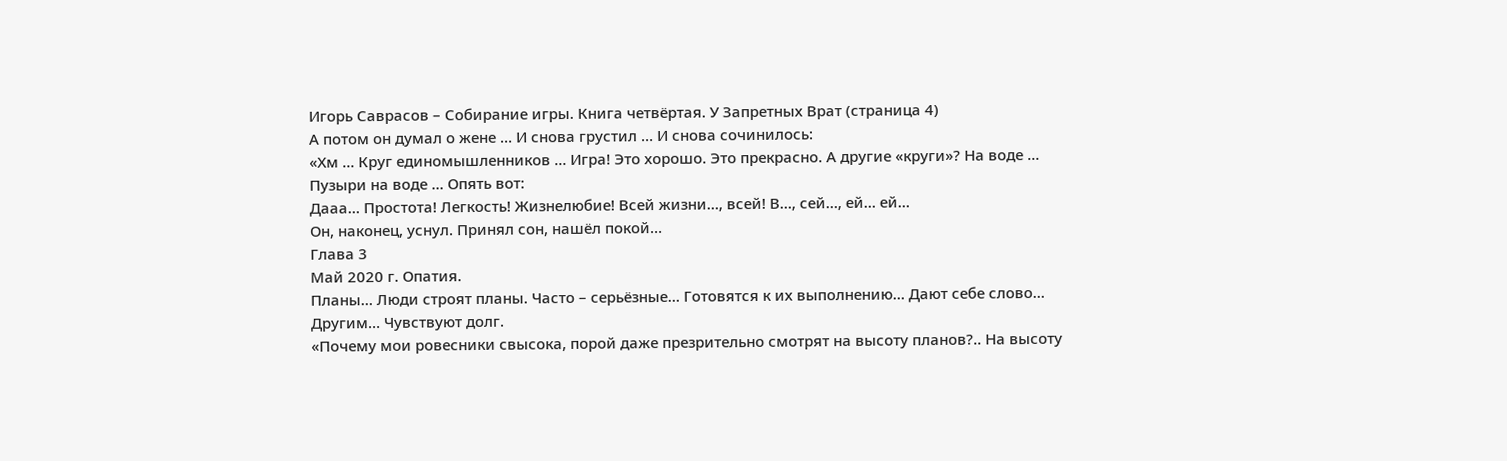Игорь Саврасов – Собирание игры. Книга четвёртая. У Запретных Врат (страница 4)
А потом он думал о жене … И снова грустил … И снова сочинилось:
«Хм … Круг единомышленников … Игра! Это хорошо. Это прекрасно. А другие «круги»? На воде … Пузыри на воде … Опять вот:
Дааа… Простота! Легкость! Жизнелюбие! Всей жизни…, всей! В…, сей…, ей… ей…
Он, наконец, уснул. Принял сон, нашёл покой…
Глава 3
Май 2020 г. Опатия.
Планы… Люди строят планы. Часто – серьёзные… Готовятся к их выполнению… Дают себе слово… Другим… Чувствуют долг.
«Почему мои ровесники свысока, порой даже презрительно смотрят на высоту планов?.. На высоту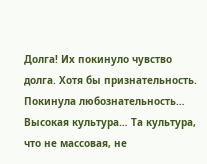Долга! Их покинуло чувство долга. Хотя бы признательность. Покинула любознательность… Высокая культура… Та культура, что не массовая, не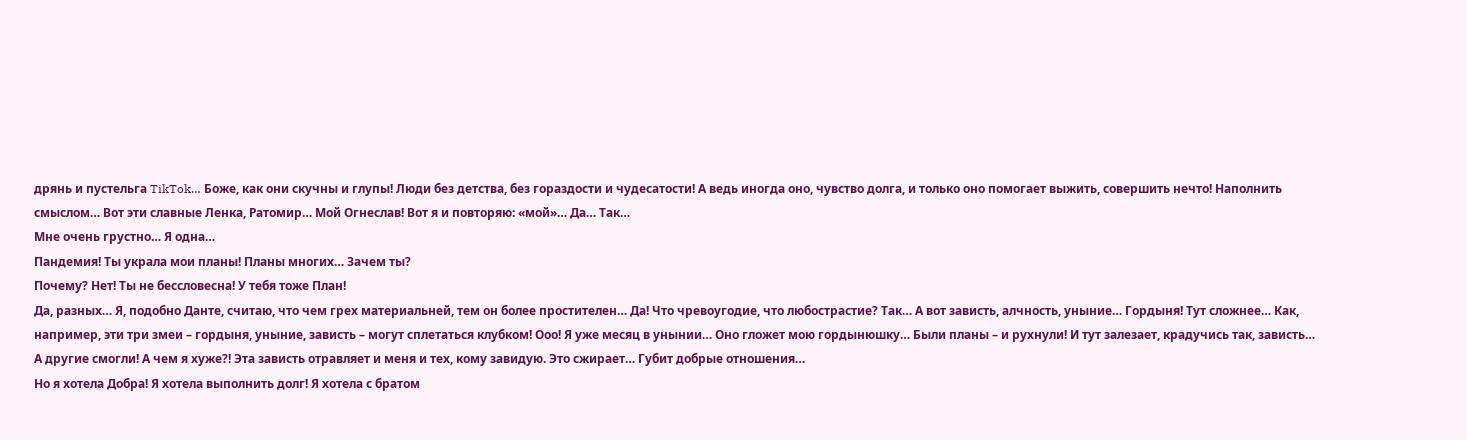дрянь и пустельга TikTok… Боже, как они скучны и глупы! Люди без детства, без гораздости и чудесатости! А ведь иногда оно, чувство долга, и только оно помогает выжить, совершить нечто! Наполнить смыслом… Вот эти славные Ленка, Ратомир… Мой Огнеслав! Вот я и повторяю: «мой»… Да… Так…
Мне очень грустно… Я одна…
Пандемия! Ты украла мои планы! Планы многих… Зачем ты?
Почему? Нет! Ты не бессловесна! У тебя тоже План!
Да, разных… Я, подобно Данте, считаю, что чем грех материальней, тем он более простителен… Да! Что чревоугодие, что любострастие? Так… А вот зависть, алчность, уныние… Гордыня! Тут сложнее… Как, например, эти три змеи – гордыня, уныние, зависть – могут сплетаться клубком! Ооо! Я уже месяц в унынии… Оно гложет мою гордынюшку… Были планы – и рухнули! И тут залезает, крадучись так, зависть… А другие смогли! А чем я хуже?! Эта зависть отравляет и меня и тех, кому завидую. Это сжирает… Губит добрые отношения…
Но я хотела Добра! Я хотела выполнить долг! Я хотела с братом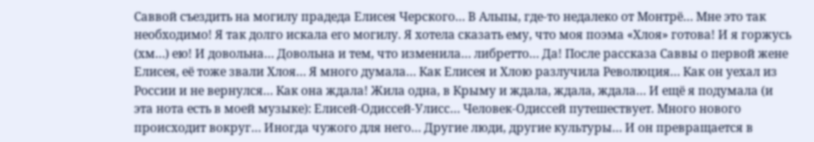Саввой съездить на могилу прадеда Елисея Черского… В Альпы, где-то недалеко от Монтрё… Мне это так необходимо! Я так долго искала его могилу. Я хотела сказать ему, что моя поэма «Хлоя» готова! И я горжусь (хм…) ею! И довольна… Довольна и тем, что изменила… либретто… Да! После рассказа Саввы о первой жене Елисея, её тоже звали Хлоя… Я много думала… Как Елисея и Хлою разлучила Революция… Как он уехал из России и не вернулся… Как она ждала! Жила одна, в Крыму и ждала, ждала, ждала… И ещё я подумала (и эта нота есть в моей музыке): Елисей-Одиссей-Улисс… Человек-Одиссей путешествует. Много нового происходит вокруг… Иногда чужого для него… Другие люди, другие культуры… И он превращается в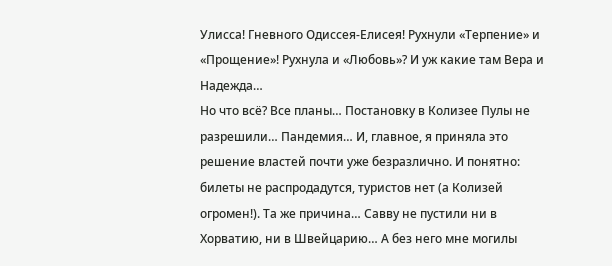Улисса! Гневного Одиссея-Елисея! Рухнули «Терпение» и «Прощение»! Рухнула и «Любовь»? И уж какие там Вера и Надежда…
Но что всё? Все планы… Постановку в Колизее Пулы не разрешили… Пандемия… И, главное, я приняла это решение властей почти уже безразлично. И понятно: билеты не распродадутся, туристов нет (а Колизей огромен!). Та же причина… Савву не пустили ни в Хорватию, ни в Швейцарию… А без него мне могилы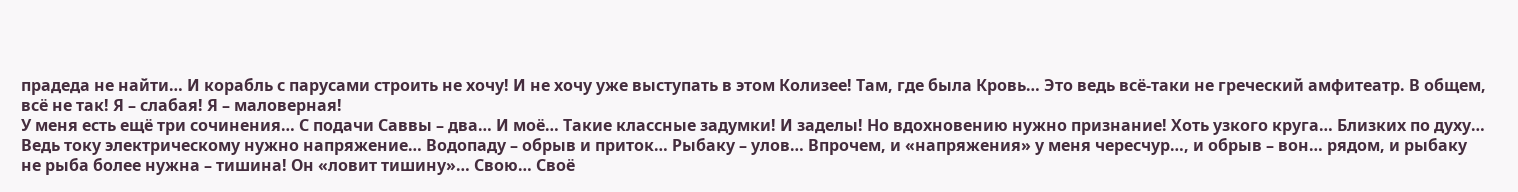прадеда не найти… И корабль с парусами строить не хочу! И не хочу уже выступать в этом Колизее! Там, где была Кровь… Это ведь всё-таки не греческий амфитеатр. В общем, всё не так! Я – слабая! Я – маловерная!
У меня есть ещё три сочинения… С подачи Саввы – два… И моё… Такие классные задумки! И заделы! Но вдохновению нужно признание! Хоть узкого круга… Близких по духу… Ведь току электрическому нужно напряжение… Водопаду – обрыв и приток… Рыбаку – улов… Впрочем, и «напряжения» у меня чересчур…, и обрыв – вон… рядом, и рыбаку не рыба более нужна – тишина! Он «ловит тишину»… Свою… Своё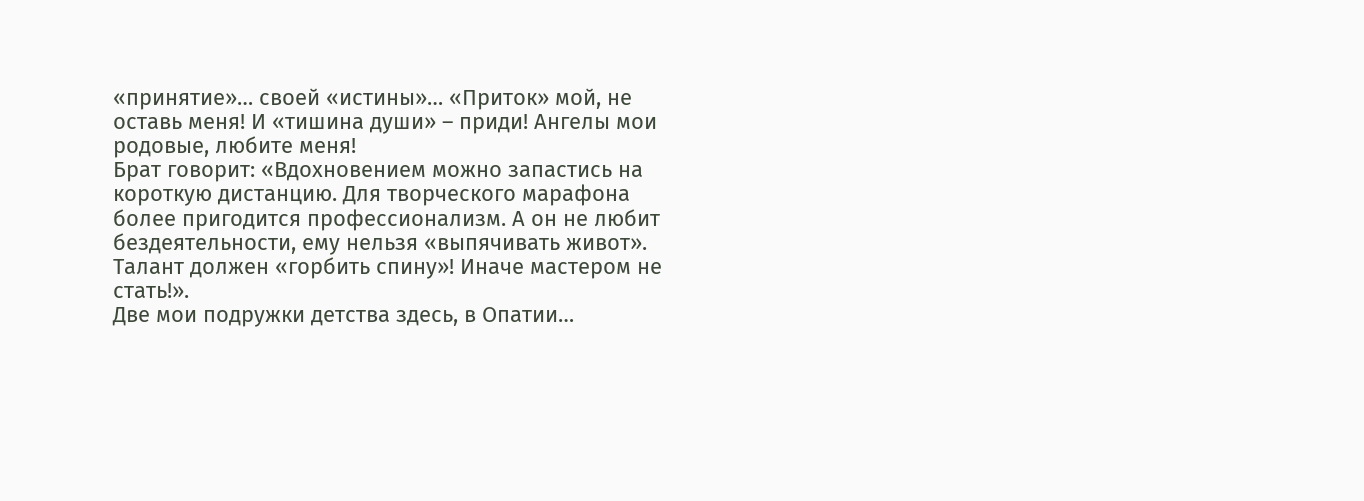«принятие»… своей «истины»… «Приток» мой, не оставь меня! И «тишина души» – приди! Ангелы мои родовые, любите меня!
Брат говорит: «Вдохновением можно запастись на короткую дистанцию. Для творческого марафона более пригодится профессионализм. А он не любит бездеятельности, ему нельзя «выпячивать живот». Талант должен «горбить спину»! Иначе мастером не стать!».
Две мои подружки детства здесь, в Опатии…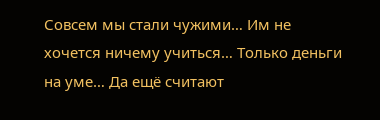Совсем мы стали чужими… Им не хочется ничему учиться… Только деньги на уме… Да ещё считают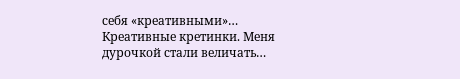себя «креативными»… Креативные кретинки. Меня дурочкой стали величать…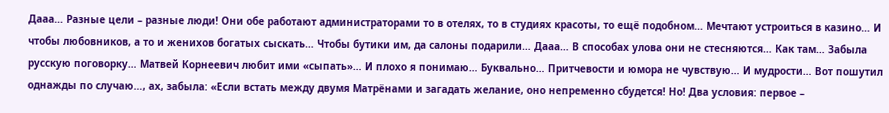Дааа… Разные цели – разные люди! Они обе работают администраторами то в отелях, то в студиях красоты, то ещё подобном… Мечтают устроиться в казино… И чтобы любовников, а то и женихов богатых сыскать… Чтобы бутики им, да салоны подарили… Дааа… В способах улова они не стесняются… Как там… Забыла русскую поговорку… Матвей Корнеевич любит ими «сыпать»… И плохо я понимаю… Буквально… Притчевости и юмора не чувствую… И мудрости… Вот пошутил однажды по случаю…, ах, забыла: «Если встать между двумя Матрёнами и загадать желание, оно непременно сбудется! Но! Два условия: первое –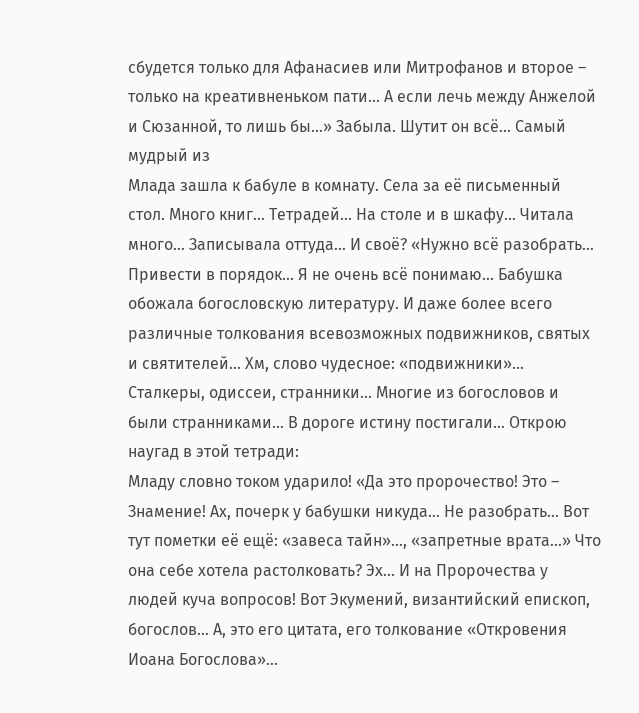сбудется только для Афанасиев или Митрофанов и второе – только на креативненьком пати… А если лечь между Анжелой и Сюзанной, то лишь бы…» Забыла. Шутит он всё… Самый мудрый из
Млада зашла к бабуле в комнату. Села за её письменный стол. Много книг… Тетрадей… На столе и в шкафу… Читала много… Записывала оттуда… И своё? «Нужно всё разобрать… Привести в порядок… Я не очень всё понимаю… Бабушка обожала богословскую литературу. И даже более всего различные толкования всевозможных подвижников, святых и святителей… Хм, слово чудесное: «подвижники»… Сталкеры, одиссеи, странники… Многие из богословов и были странниками… В дороге истину постигали… Открою наугад в этой тетради:
Младу словно током ударило! «Да это пророчество! Это – Знамение! Ах, почерк у бабушки никуда… Не разобрать… Вот тут пометки её ещё: «завеса тайн»…, «запретные врата…» Что она себе хотела растолковать? Эх… И на Пророчества у людей куча вопросов! Вот Экумений, византийский епископ, богослов… А, это его цитата, его толкование «Откровения Иоана Богослова»…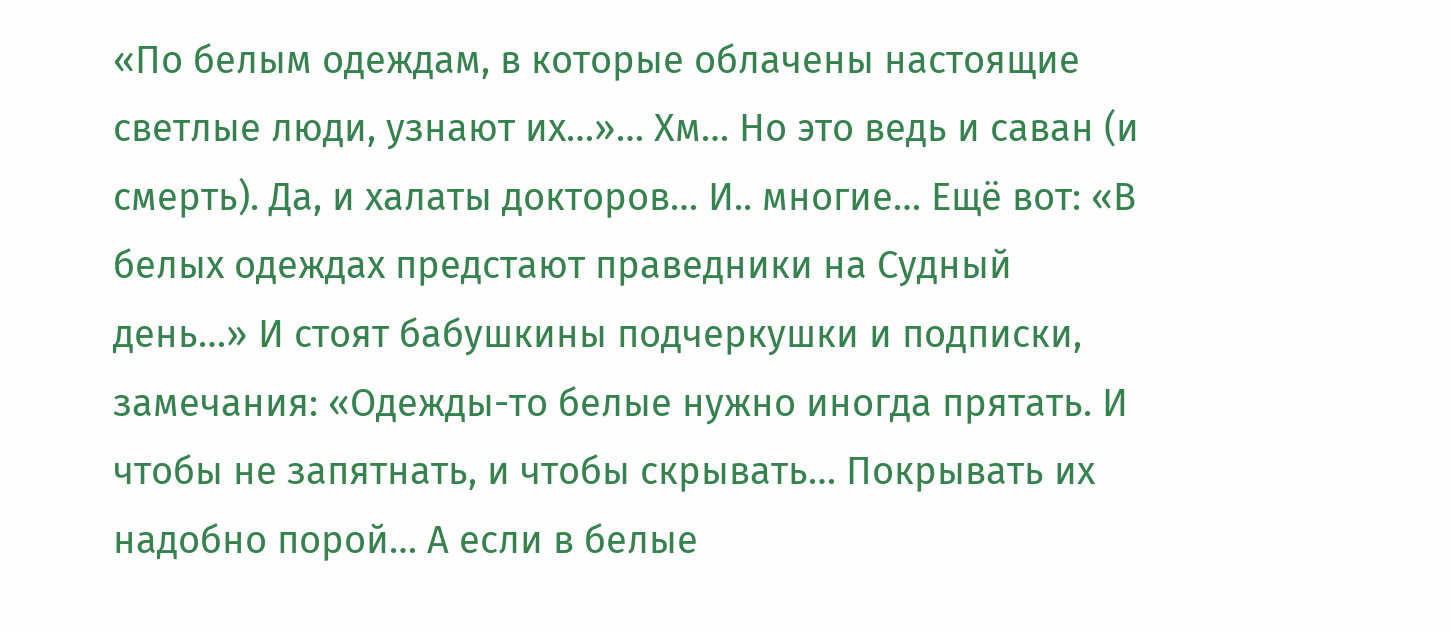«По белым одеждам, в которые облачены настоящие светлые люди, узнают их…»… Хм… Но это ведь и саван (и смерть). Да, и халаты докторов… И.. многие… Ещё вот: «В белых одеждах предстают праведники на Судный день…» И стоят бабушкины подчеркушки и подписки, замечания: «Одежды-то белые нужно иногда прятать. И чтобы не запятнать, и чтобы скрывать… Покрывать их надобно порой… А если в белые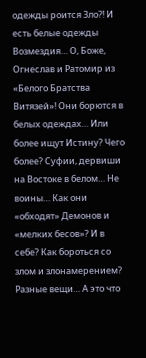одежды роится Зло?! И есть белые одежды Возмездия… О, Боже, Огнеслав и Ратомир из «Белого Братства Витязей»! Они борются в белых одеждах… Или более ищут Истину? Чего более? Суфии, дервиши на Востоке в белом… Не воины… Как они «обходят» Демонов и «мелких бесов»? И в себе? Как бороться со злом и злонамерением? Разные вещи… А это что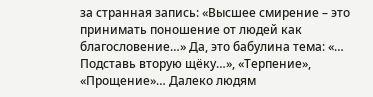за странная запись: «Высшее смирение – это принимать поношение от людей как благословение…» Да, это бабулина тема: «… Подставь вторую щёку…», «Терпение», «Прощение»… Далеко людям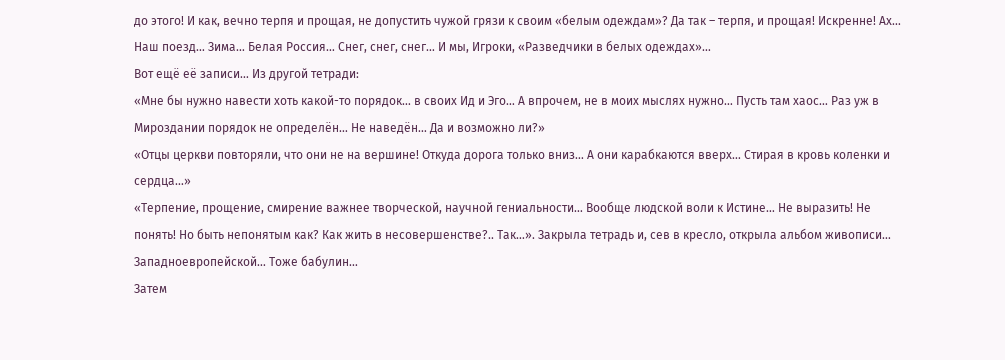до этого! И как, вечно терпя и прощая, не допустить чужой грязи к своим «белым одеждам»? Да так – терпя, и прощая! Искренне! Ах… Наш поезд… Зима… Белая Россия… Снег, снег, снег… И мы, Игроки, «Разведчики в белых одеждах»…
Вот ещё её записи… Из другой тетради:
«Мне бы нужно навести хоть какой-то порядок… в своих Ид и Эго… А впрочем, не в моих мыслях нужно… Пусть там хаос… Раз уж в Мироздании порядок не определён… Не наведён… Да и возможно ли?»
«Отцы церкви повторяли, что они не на вершине! Откуда дорога только вниз… А они карабкаются вверх… Стирая в кровь коленки и сердца…»
«Терпение, прощение, смирение важнее творческой, научной гениальности… Вообще людской воли к Истине… Не выразить! Не понять! Но быть непонятым как? Как жить в несовершенстве?.. Так…». Закрыла тетрадь и, сев в кресло, открыла альбом живописи… Западноевропейской… Тоже бабулин…
Затем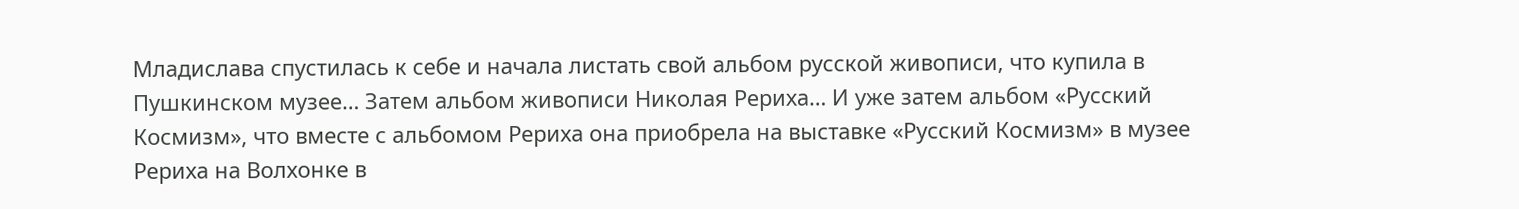Младислава спустилась к себе и начала листать свой альбом русской живописи, что купила в Пушкинском музее… Затем альбом живописи Николая Рериха… И уже затем альбом «Русский Космизм», что вместе с альбомом Рериха она приобрела на выставке «Русский Космизм» в музее Рериха на Волхонке в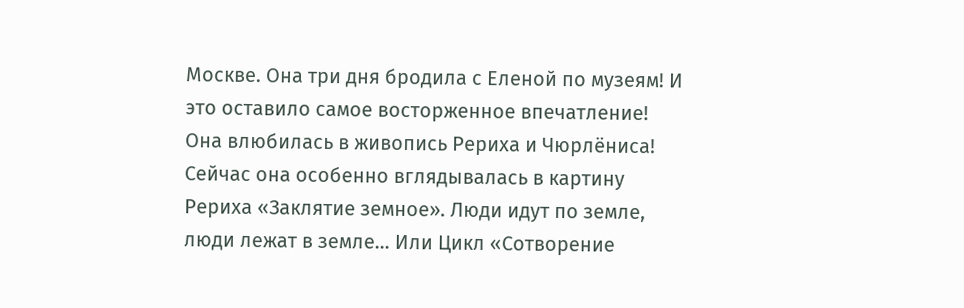Москве. Она три дня бродила с Еленой по музеям! И это оставило самое восторженное впечатление! Она влюбилась в живопись Рериха и Чюрлёниса! Сейчас она особенно вглядывалась в картину Рериха «Заклятие земное». Люди идут по земле, люди лежат в земле… Или Цикл «Сотворение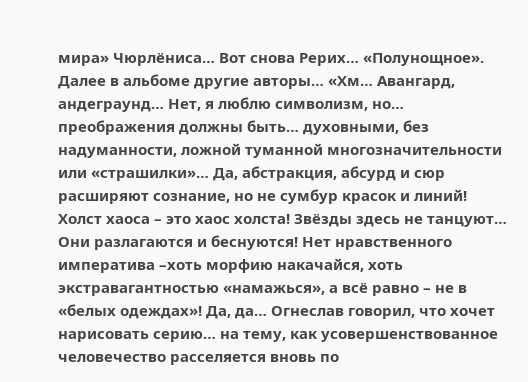мира» Чюрлёниса… Вот снова Рерих… «Полунощное». Далее в альбоме другие авторы… «Хм… Авангард, андеграунд… Нет, я люблю символизм, но… преображения должны быть… духовными, без надуманности, ложной туманной многозначительности или «страшилки»… Да, абстракция, абсурд и сюр расширяют сознание, но не сумбур красок и линий! Холст хаоса – это хаос холста! Звёзды здесь не танцуют… Они разлагаются и беснуются! Нет нравственного императива –хоть морфию накачайся, хоть экстравагантностью «намажься», а всё равно – не в «белых одеждах»! Да, да… Огнеслав говорил, что хочет нарисовать серию… на тему, как усовершенствованное человечество расселяется вновь по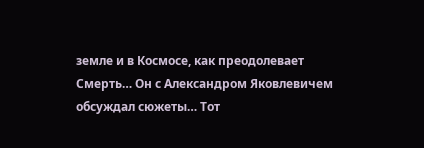земле и в Космосе, как преодолевает Смерть… Он с Александром Яковлевичем обсуждал сюжеты… Тот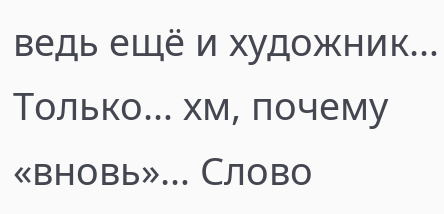ведь ещё и художник… Только… хм, почему «вновь»… Слово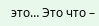это… Это что –